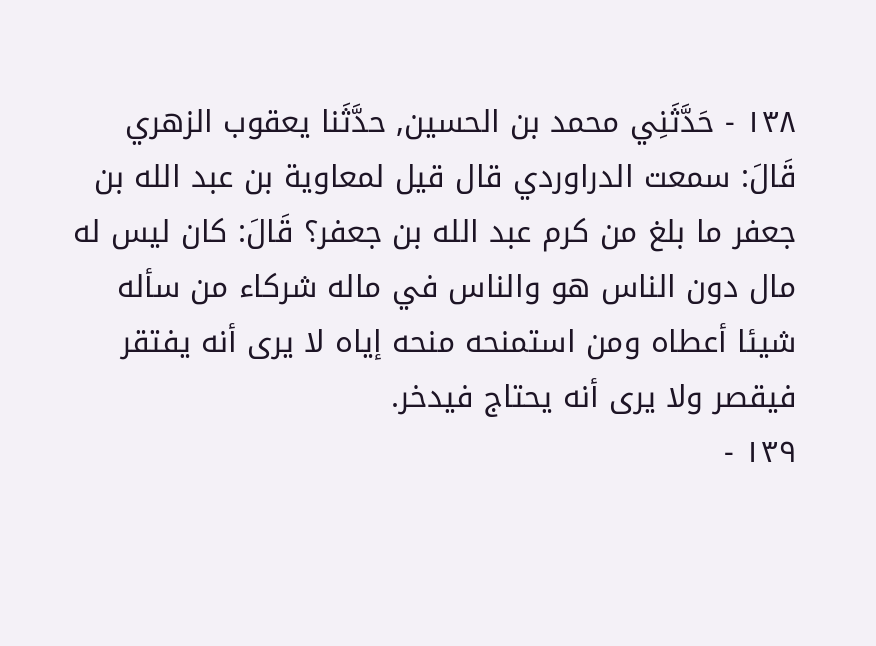١٣٨ - حَدَّثَنِي محمد بن الحسين, حدَّثَنا يعقوب الزهري قَالَ: سمعت الدراوردي قال قيل لمعاوية بن عبد الله بن جعفر ما بلغ من كرم عبد الله بن جعفر؟ قَالَ: كان ليس له مال دون الناس هو والناس في ماله شركاء من سأله شيئا أعطاه ومن استمنحه منحه إياه لا يرى أنه يفتقر فيقصر ولا يرى أنه يحتاج فيدخر.
١٣٩ -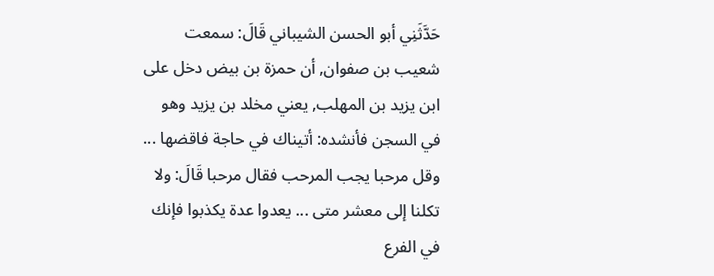حَدَّثَنِي أبو الحسن الشيباني قَالَ: سمعت شعيب بن صفوان, أن حمزة بن بيض دخل على ابن يزيد بن المهلب, يعني مخلد بن يزيد وهو في السجن فأنشده: أتيناك في حاجة فاقضها ... وقل مرحبا يجب المرحب فقال مرحبا قَالَ: ولا تكلنا إلى معشر متى ... يعدوا عدة يكذبوا فإنك في الفرع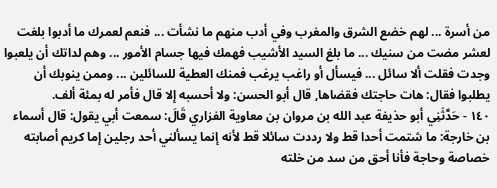من أسرة ... لهم خضع الشرق والمغرب وفي أدب منهم ما نشأت ... فنعم لعمرك ما أدبوا بلغت لعشر مضت من سنيك ... ما بلغ السيد الأشيب فهمك فيها جسام الأمور ... وهم لداتك أن يلعبوا وجدت فقلت ألا سائل ... فيسأل أو راغب يرغب فمنك العطية للسائلين ... وممن ينوبك أن يطلبوا فقال: هات حاجتك فقضاها, قال أبو الحسن: ولا أحسبه إلا قال فأمر له بمئة ألف.
١٤٠ - حَدَّثَنِي أبو حذيفة عبد الله بن مروان بن معاوية الفزاري قَالَ: سمعت أبي يقول: قال أسماء بن خارجة: ما شتمت أحدا قط ولا رددت سائلا قط لأنه إنما يسألني أحد رجلين إما كريم أصابته خصاصة وحاجة فأنا أحق من سد من خلته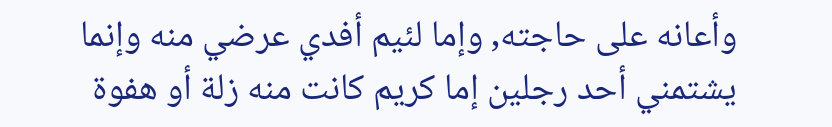وأعانه على حاجته, وإما لئيم أفدي عرضي منه وإنما يشتمني أحد رجلين إما كريم كانت منه زلة أو هفوة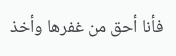فأنا أحق من غفرها وأخذ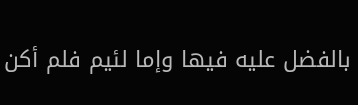بالفضل عليه فيها وإما لئيم فلم أكن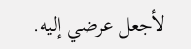لأجعل عرضي إليه.